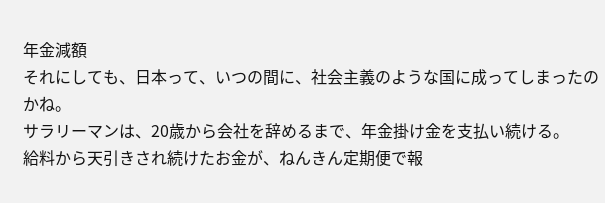年金減額
それにしても、日本って、いつの間に、社会主義のような国に成ってしまったのかね。
サラリーマンは、20歳から会社を辞めるまで、年金掛け金を支払い続ける。
給料から天引きされ続けたお金が、ねんきん定期便で報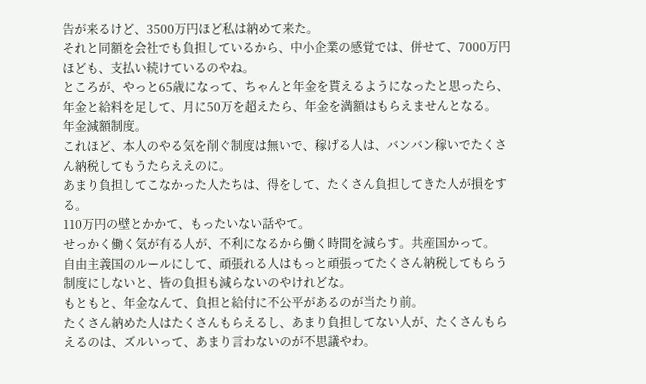告が来るけど、3500万円ほど私は納めて来た。
それと同額を会社でも負担しているから、中小企業の感覚では、併せて、7000万円ほども、支払い続けているのやね。
ところが、やっと65歳になって、ちゃんと年金を貰えるようになったと思ったら、年金と給料を足して、月に50万を超えたら、年金を満額はもらえませんとなる。
年金減額制度。
これほど、本人のやる気を削ぐ制度は無いで、稼げる人は、バンバン稼いでたくさん納税してもうたらええのに。
あまり負担してこなかった人たちは、得をして、たくさん負担してきた人が損をする。
110万円の壁とかかて、もったいない話やて。
せっかく働く気が有る人が、不利になるから働く時間を減らす。共産国かって。
自由主義国のルールにして、頑張れる人はもっと頑張ってたくさん納税してもらう制度にしないと、皆の負担も減らないのやけれどな。
もともと、年金なんて、負担と給付に不公平があるのが当たり前。
たくさん納めた人はたくさんもらえるし、あまり負担してない人が、たくさんもらえるのは、ズルいって、あまり言わないのが不思議やわ。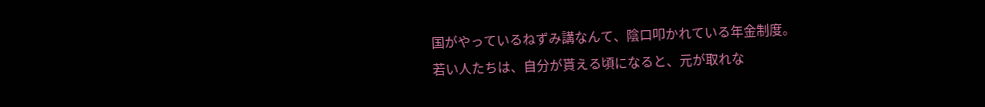国がやっているねずみ講なんて、陰口叩かれている年金制度。
若い人たちは、自分が貰える頃になると、元が取れな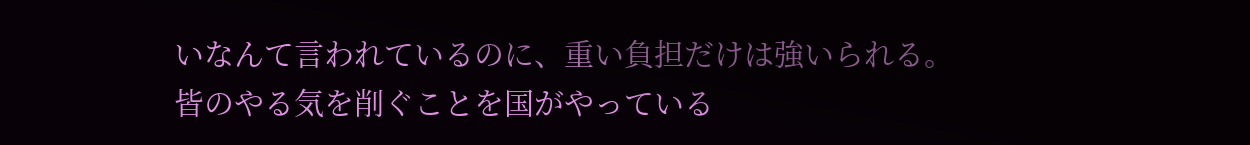いなんて言われているのに、重い負担だけは強いられる。
皆のやる気を削ぐことを国がやっている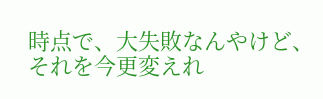時点で、大失敗なんやけど、それを今更変えれ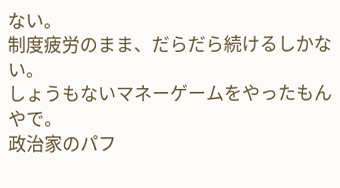ない。
制度疲労のまま、だらだら続けるしかない。
しょうもないマネーゲームをやったもんやで。
政治家のパフ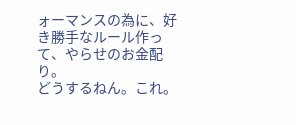ォーマンスの為に、好き勝手なルール作って、やらせのお金配り。
どうするねん。これ。